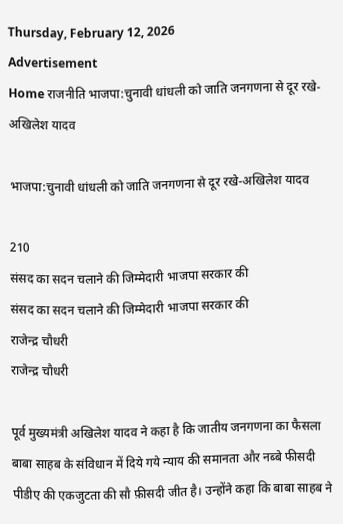Thursday, February 12, 2026
Advertisement
Home राजनीति भाजपा:चुनावी धांधली को जाति जनगणना से दूर रखे-अखिलेश यादव

भाजपा:चुनावी धांधली को जाति जनगणना से दूर रखे-अखिलेश यादव

210
संसद का सदन चलाने की जिम्मेदारी भाजपा सरकार की
संसद का सदन चलाने की जिम्मेदारी भाजपा सरकार की
राजेन्द्र चौधरी
राजेन्द्र चौधरी

पूर्व मुख्यमंत्री अखिलेश यादव ने कहा है कि जातीय जनगणना का फैसला बाबा साहब के संविधान में दिये गये न्याय की समानता और नब्बे फीसदी पीडीए की एकजुटता की सौ फ़ीसदी जीत है। उन्होंने कहा कि बाबा साहब ने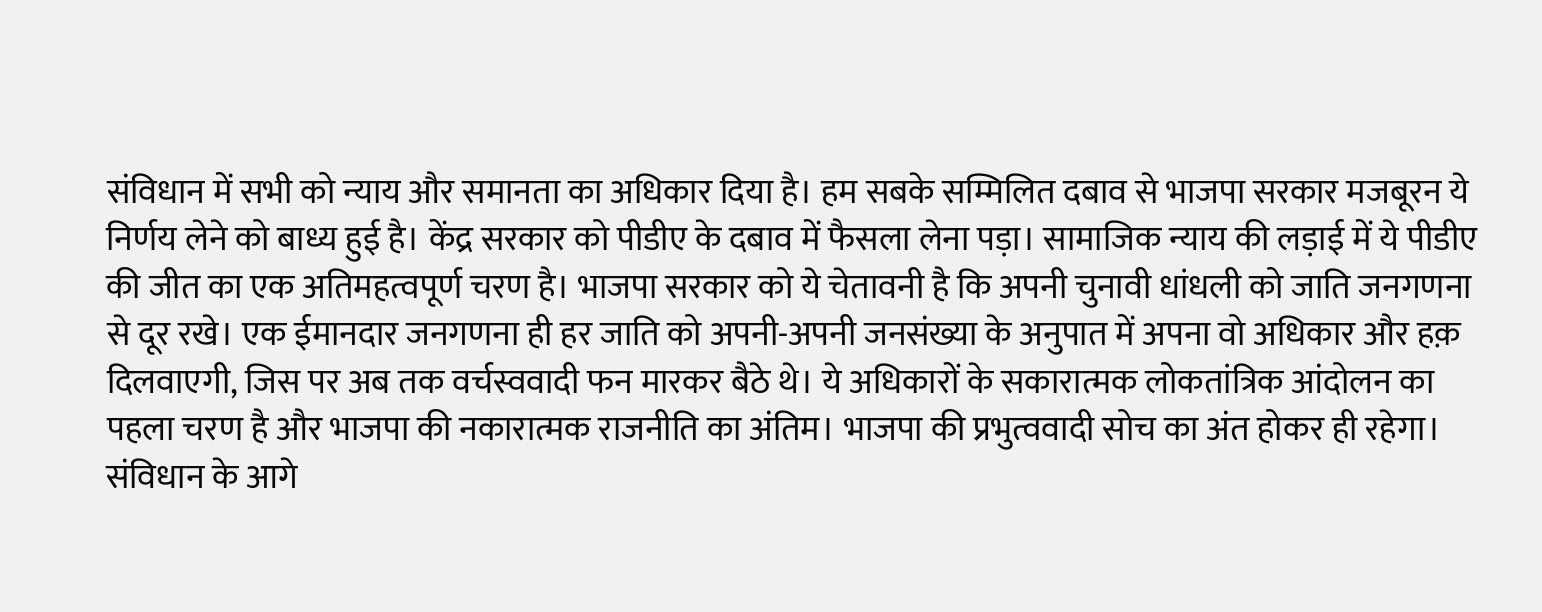संविधान में सभी को न्याय और समानता का अधिकार दिया है। हम सबके सम्मिलित दबाव से भाजपा सरकार मजबूरन ये निर्णय लेने को बाध्य हुई है। केंद्र सरकार को पीडीए के दबाव में फैसला लेना पड़ा। सामाजिक न्याय की लड़ाई में ये पीडीए की जीत का एक अतिमहत्वपूर्ण चरण है। भाजपा सरकार को ये चेतावनी है कि अपनी चुनावी धांधली को जाति जनगणना से दूर रखे। एक ईमानदार जनगणना ही हर जाति को अपनी-अपनी जनसंख्या के अनुपात में अपना वो अधिकार और हक़ दिलवाएगी, जिस पर अब तक वर्चस्ववादी फन मारकर बैठे थे। ये अधिकारों के सकारात्मक लोकतांत्रिक आंदोलन का पहला चरण है और भाजपा की नकारात्मक राजनीति का अंतिम। भाजपा की प्रभुत्ववादी सोच का अंत होकर ही रहेगा। संविधान के आगे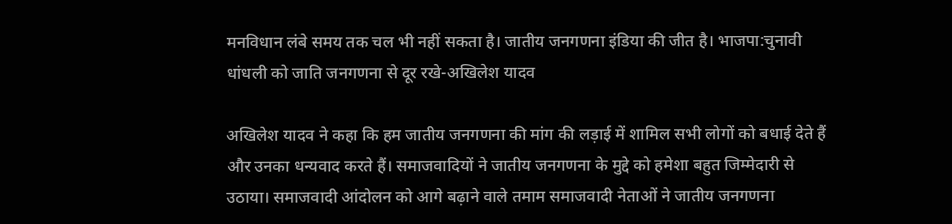मनविधान लंबे समय तक चल भी नहीं सकता है। जातीय जनगणना इंडिया की जीत है। भाजपा:चुनावी धांधली को जाति जनगणना से दूर रखे-अखिलेश यादव

अखिलेश यादव ने कहा कि हम जातीय जनगणना की मांग की लड़ाई में शामिल सभी लोगों को बधाई देते हैं और उनका धन्यवाद करते हैं। समाजवादियों ने जातीय जनगणना के मुद्दे को हमेशा बहुत जिम्मेदारी से उठाया। समाजवादी आंदोलन को आगे बढ़ाने वाले तमाम समाजवादी नेताओं ने जातीय जनगणना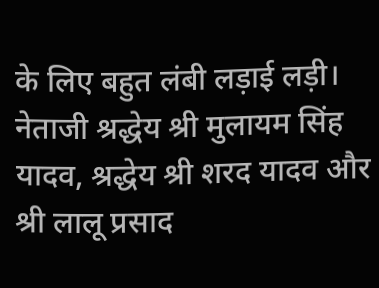के लिए बहुत लंबी लड़ाई लड़ी। नेताजी श्रद्धेय श्री मुलायम सिंह यादव, श्रद्धेय श्री शरद यादव और श्री लालू प्रसाद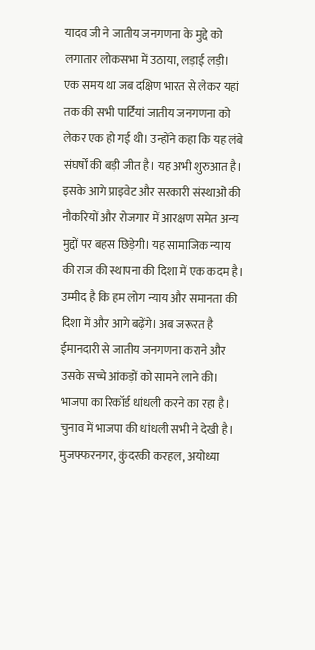यादव जी ने जातीय जनगणना के मुद्दे को लगातार लोकसभा में उठाया, लड़ाई लड़ी। एक समय था जब दक्षिण भारत से लेकर यहां तक की सभी पार्टियां जातीय जनगणना को लेकर एक हो गई थी। उन्होंने कहा कि यह लंबे संघर्षों की बड़ी जीत है। यह अभी शुरुआत है। इसके आगे प्राइवेट और सरकारी संस्थाओं की नौकरियों और रोजगार में आरक्षण समेत अन्य मुद्दों पर बहस छिड़ेगी। यह सामाजिक न्याय की राज की स्थापना की दिशा में एक कदम है। उम्मीद है कि हम लोग न्याय और समानता की दिशा में और आगे बढ़ेंगे। अब जरूरत है ईमानदारी से जातीय जनगणना कराने और उसके सच्चे आंकड़ों को सामने लाने की। भाजपा का रिकॉर्ड धांधली करने का रहा है। चुनाव में भाजपा की धांधली सभी ने देखी है। मुजफ्फरनगर, कुंदरकी करहल, अयोध्या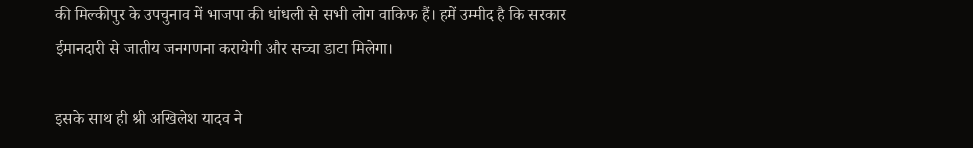की मिल्कीपुर के उपचुनाव में भाजपा की धांधली से सभी लोग वाकिफ हैं। हमें उम्मीद है कि सरकार ईमानदारी से जातीय जनगणना करायेगी और सच्चा डाटा मिलेगा।

इसके साथ ही श्री अखिलेश यादव ने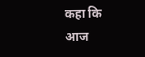कहा कि आज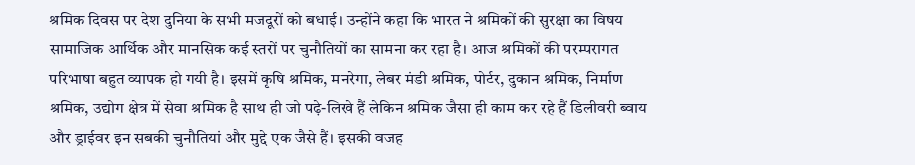श्रमिक दिवस पर देश दुनिया के सभी मजदूरों को बधाई। उन्होंने कहा कि भारत ने श्रमिकों की सुरक्षा का विषय सामाजिक आर्थिक और मानसिक कई स्तरों पर चुनौतियों का सामना कर रहा है। आज श्रमिकों की परम्परागत परिभाषा बहुत व्यापक हो गयी है। इसमें कृषि श्रमिक, मनरेगा, लेबर मंडी श्रमिक, पोर्टर, दुकान श्रमिक, निर्माण श्रमिक, उद्योग क्षेत्र में सेवा श्रमिक है साथ ही जो पढ़े-लिखे हैं लेकिन श्रमिक जैसा ही काम कर रहे हैं डिलीवरी ब्वाय और ड्राईवर इन सबकी चुनौतियां और मुद्दे एक जैसे हैं। इसकी वजह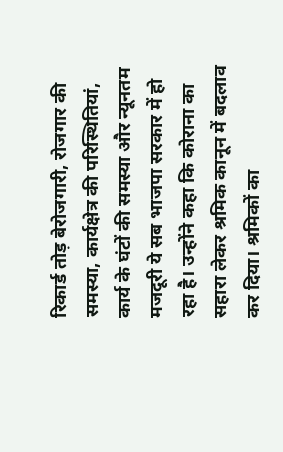रिकार्ड तोड़ बेरोजगारी, रोजगार की समस्या, कार्यक्षेत्र की परिस्थितियां, कार्य के घंटों की समस्या और न्यूनतम मजदूरी ये सब भाजपा सरकार में हो रहा है। उन्होंने कहा कि कोराना का सहारा लेकर श्रमिक कानून में बदलाव कर दिया। श्रमिकों का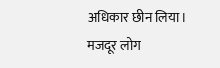अधिकार छीन लिया। मजदूर लोग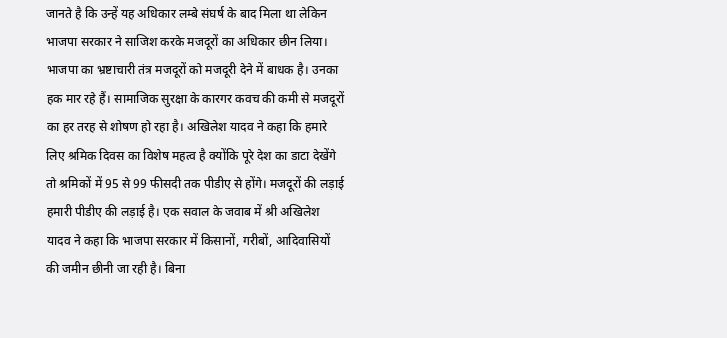जानते है कि उन्हें यह अधिकार लम्बे संघर्ष के बाद मिला था लेकिन भाजपा सरकार ने साजिश करके मजदूरों का अधिकार छीन लिया। भाजपा का भ्रष्टाचारी तंत्र मजदूरों को मजदूरी देने में बाधक है। उनका हक मार रहे हैं। सामाजिक सुरक्षा के कारगर कवच की कमी से मजदूरों का हर तरह से शोषण हो रहा है। अखिलेश यादव ने कहा कि हमारे लिए श्रमिक दिवस का विशेष महत्व है क्योंकि पूरे देश का डाटा देखेंगे तो श्रमिकों में 95 से 99 फीसदी तक पीडीए से होंगे। मजदूरों की लड़ाई हमारी पीडीए की लड़ाई है। एक सवाल के जवाब में श्री अखिलेश यादव ने कहा कि भाजपा सरकार में किसानों, गरीबों, आदिवासियों की जमीन छीनी जा रही है। बिना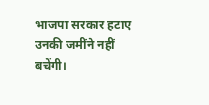भाजपा सरकार हटाए उनकी जमींने नहीं बचेंगी।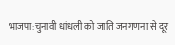भाजपा:चुनावी धांधली को जाति जनगणना से दूर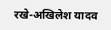रखे-अखिलेश यादव